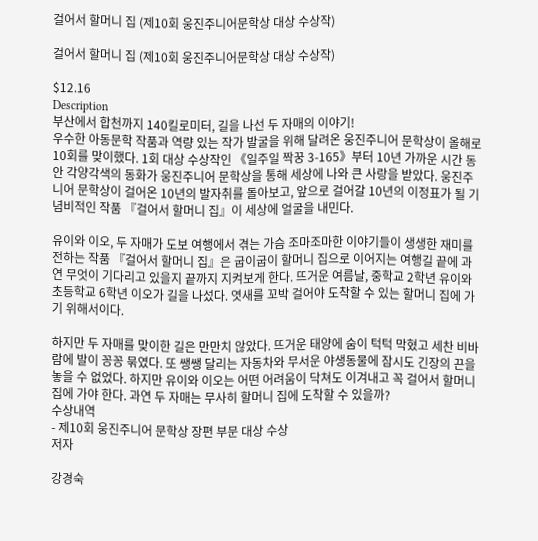걸어서 할머니 집 (제10회 웅진주니어문학상 대상 수상작)

걸어서 할머니 집 (제10회 웅진주니어문학상 대상 수상작)

$12.16
Description
부산에서 합천까지 140킬로미터, 길을 나선 두 자매의 이야기!
우수한 아동문학 작품과 역량 있는 작가 발굴을 위해 달려온 웅진주니어 문학상이 올해로 10회를 맞이했다. 1회 대상 수상작인 《일주일 짝꿍 3-165》부터 10년 가까운 시간 동안 각양각색의 동화가 웅진주니어 문학상을 통해 세상에 나와 큰 사랑을 받았다. 웅진주니어 문학상이 걸어온 10년의 발자취를 돌아보고, 앞으로 걸어갈 10년의 이정표가 될 기념비적인 작품 『걸어서 할머니 집』이 세상에 얼굴을 내민다.

유이와 이오, 두 자매가 도보 여행에서 겪는 가슴 조마조마한 이야기들이 생생한 재미를 전하는 작품 『걸어서 할머니 집』은 굽이굽이 할머니 집으로 이어지는 여행길 끝에 과연 무엇이 기다리고 있을지 끝까지 지켜보게 한다. 뜨거운 여름날, 중학교 2학년 유이와 초등학교 6학년 이오가 길을 나섰다. 엿새를 꼬박 걸어야 도착할 수 있는 할머니 집에 가기 위해서이다.

하지만 두 자매를 맞이한 길은 만만치 않았다. 뜨거운 태양에 숨이 턱턱 막혔고 세찬 비바람에 발이 꽁꽁 묶였다. 또 쌩쌩 달리는 자동차와 무서운 야생동물에 잠시도 긴장의 끈을 놓을 수 없었다. 하지만 유이와 이오는 어떤 어려움이 닥쳐도 이겨내고 꼭 걸어서 할머니 집에 가야 한다. 과연 두 자매는 무사히 할머니 집에 도착할 수 있을까?
수상내역
- 제10회 웅진주니어 문학상 장편 부문 대상 수상
저자

강경숙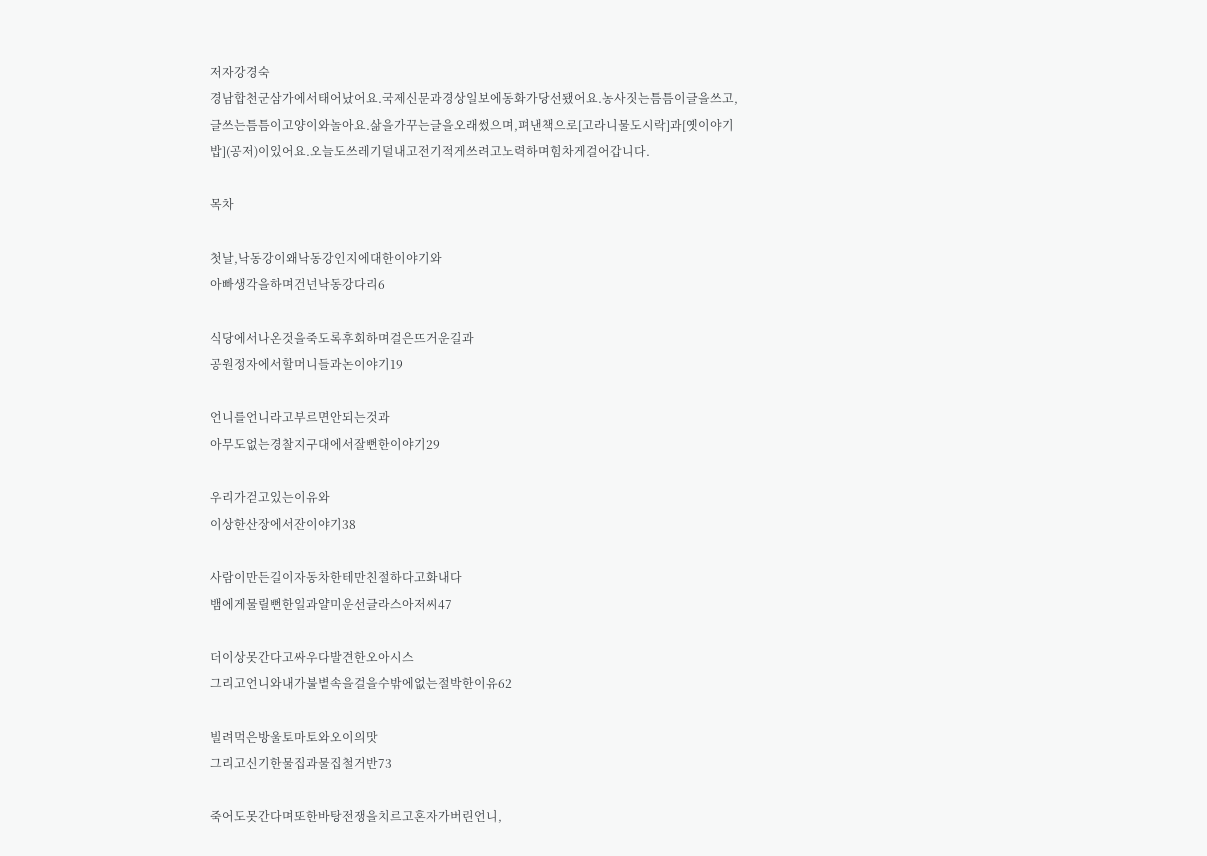저자강경숙
경남합천군삼가에서태어났어요.국제신문과경상일보에동화가당선됐어요.농사짓는틈틈이글을쓰고,글쓰는틈틈이고양이와놀아요.삶을가꾸는글을오래썼으며,펴낸책으로[고라니물도시락]과[옛이야기밥](공저)이있어요.오늘도쓰레기덜내고전기적게쓰려고노력하며힘차게걸어갑니다.

목차

첫날,낙동강이왜낙동강인지에대한이야기와
아빠생각을하며건넌낙동강다리6

식당에서나온것을죽도록후회하며걸은뜨거운길과
공원정자에서할머니들과논이야기19

언니를언니라고부르면안되는것과
아무도없는경찰지구대에서잘뻔한이야기29

우리가걷고있는이유와
이상한산장에서잔이야기38

사람이만든길이자동차한테만친절하다고화내다
뱀에게물릴뻔한일과얄미운선글라스아저씨47

더이상못간다고싸우다발견한오아시스
그리고언니와내가불볕속을걸을수밖에없는절박한이유62

빌려먹은방울토마토와오이의맛
그리고신기한물집과물집철거반73

죽어도못간다며또한바탕전쟁을치르고혼자가버린언니,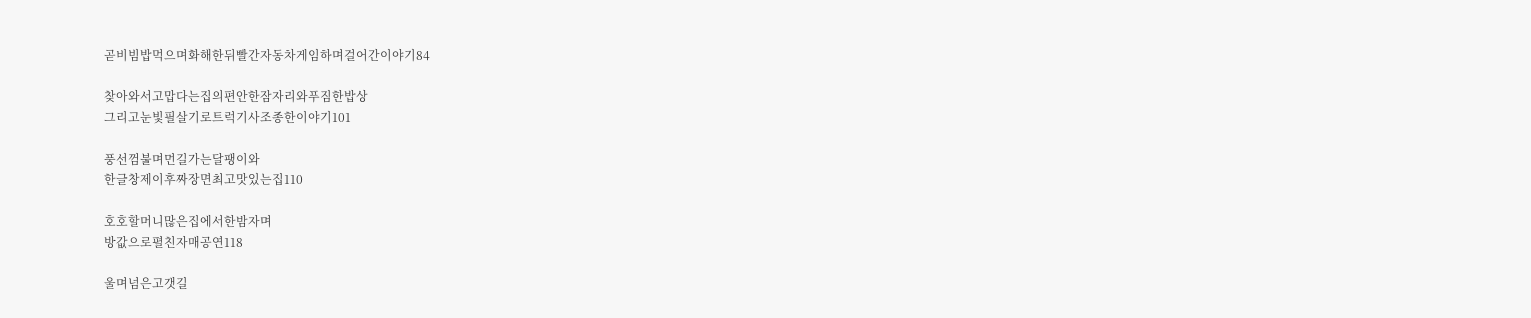곧비빔밥먹으며화해한뒤빨간자동차게임하며걸어간이야기84

찾아와서고맙다는집의편안한잠자리와푸짐한밥상
그리고눈빛필살기로트럭기사조종한이야기101

풍선껌불며먼길가는달팽이와
한글창제이후짜장면최고맛있는집110

호호할머니많은집에서한밤자며
방값으로펼친자매공연118

울며넘은고갯길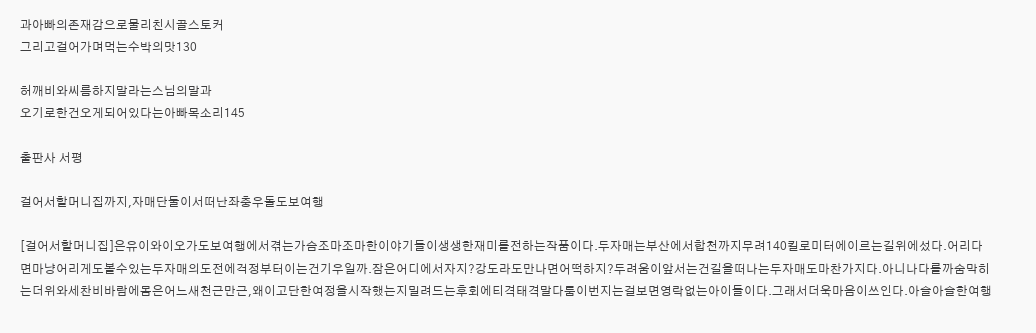과아빠의존재감으로물리친시골스토커
그리고걸어가며먹는수박의맛130

허깨비와씨름하지말라는스님의말과
오기로한건오게되어있다는아빠목소리145

출판사 서평

걸어서할머니집까지,자매단둘이서떠난좌충우돌도보여행

[걸어서할머니집]은유이와이오가도보여행에서겪는가슴조마조마한이야기들이생생한재미를전하는작품이다.두자매는부산에서합천까지무려140킬로미터에이르는길위에섰다.어리다면마냥어리게도볼수있는두자매의도전에걱정부터이는건기우일까.잠은어디에서자지?강도라도만나면어떡하지?두려움이앞서는건길을떠나는두자매도마찬가지다.아니나다를까숨막히는더위와세찬비바람에몸은어느새천근만근,왜이고단한여정을시작했는지밀려드는후회에티격태격말다툼이번지는걸보면영락없는아이들이다.그래서더욱마음이쓰인다.아슬아슬한여행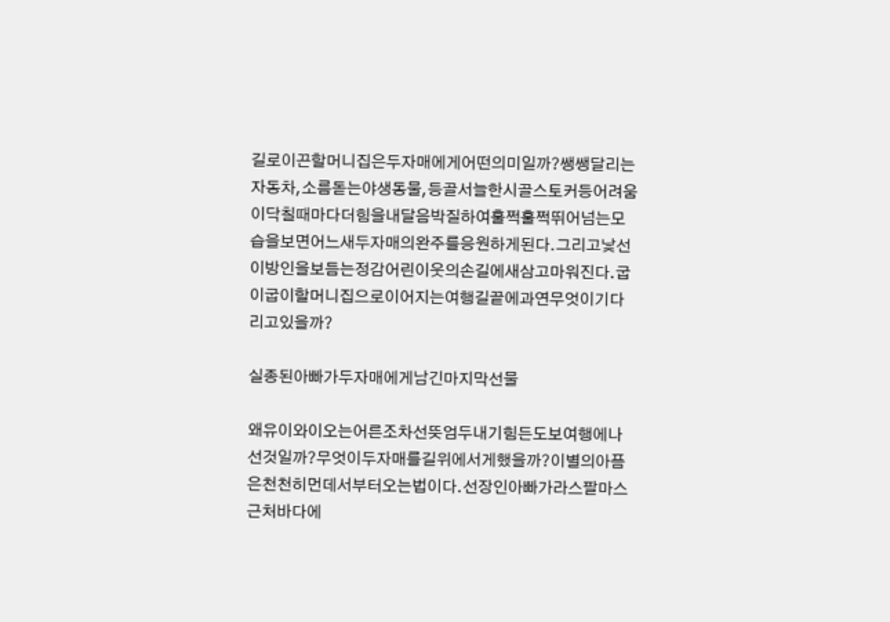길로이끈할머니집은두자매에게어떤의미일까?쌩쌩달리는자동차,소름돋는야생동물,등골서늘한시골스토커등어려움이닥칠때마다더힘을내달음박질하여훌쩍훌쩍뛰어넘는모습을보면어느새두자매의완주를응원하게된다.그리고낯선이방인을보듬는정감어린이웃의손길에새삼고마워진다.굽이굽이할머니집으로이어지는여행길끝에과연무엇이기다리고있을까?

실종된아빠가두자매에게남긴마지막선물

왜유이와이오는어른조차선뜻엄두내기힘든도보여행에나선것일까?무엇이두자매를길위에서게했을까?이별의아픔은천천히먼데서부터오는법이다.선장인아빠가라스팔마스근처바다에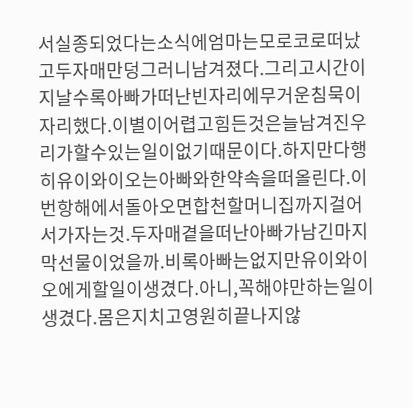서실종되었다는소식에엄마는모로코로떠났고두자매만덩그러니남겨졌다.그리고시간이지날수록아빠가떠난빈자리에무거운침묵이자리했다.이별이어렵고힘든것은늘남겨진우리가할수있는일이없기때문이다.하지만다행히유이와이오는아빠와한약속을떠올린다.이번항해에서돌아오면합천할머니집까지걸어서가자는것.두자매곁을떠난아빠가남긴마지막선물이었을까.비록아빠는없지만유이와이오에게할일이생겼다.아니,꼭해야만하는일이생겼다.몸은지치고영원히끝나지않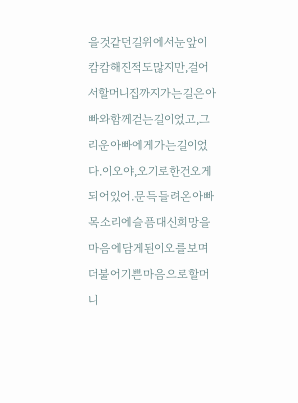을것같던길위에서눈앞이캄캄해진적도많지만,걸어서할머니집까지가는길은아빠와함께걷는길이었고,그리운아빠에게가는길이었다.이오야,오기로한건오게되어있어.문득들려온아빠목소리에슬픔대신희망을마음에담게된이오를보며더불어기쁜마음으로할머니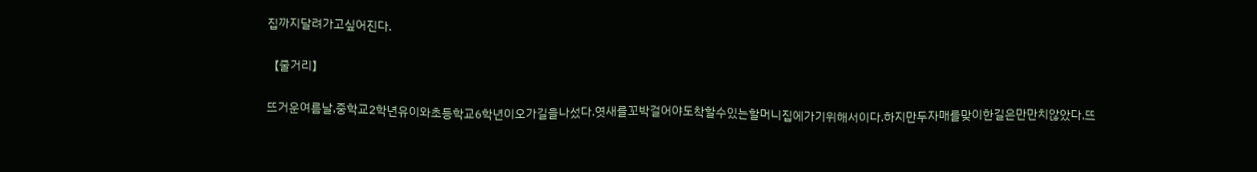집까지달려가고싶어진다.

【줄거리】

뜨거운여름날,중학교2학년유이와초등학교6학년이오가길을나섰다.엿새를꼬박걸어야도착할수있는할머니집에가기위해서이다.하지만두자매를맞이한길은만만치않았다.뜨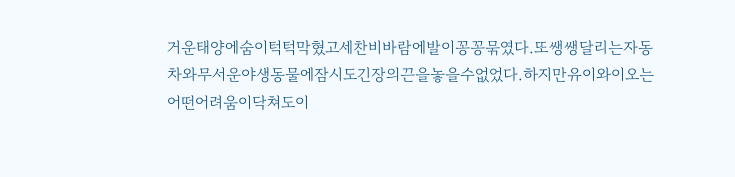거운태양에숨이턱턱막혔고세찬비바람에발이꽁꽁묶였다.또쌩쌩달리는자동차와무서운야생동물에잠시도긴장의끈을놓을수없었다.하지만유이와이오는어떤어려움이닥쳐도이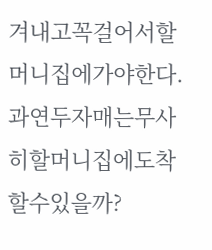겨내고꼭걸어서할머니집에가야한다.과연두자매는무사히할머니집에도착할수있을까?